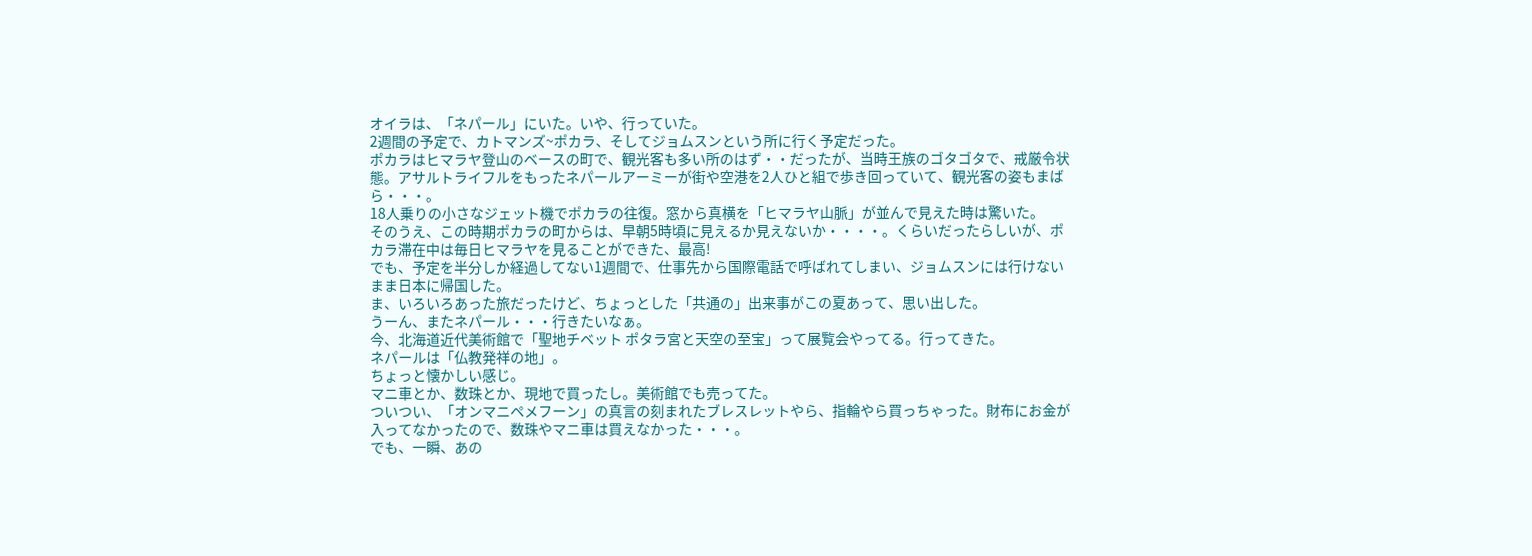オイラは、「ネパール」にいた。いや、行っていた。
2週間の予定で、カトマンズ~ポカラ、そしてジョムスンという所に行く予定だった。
ポカラはヒマラヤ登山のベースの町で、観光客も多い所のはず・・だったが、当時王族のゴタゴタで、戒厳令状態。アサルトライフルをもったネパールアーミーが街や空港を2人ひと組で歩き回っていて、観光客の姿もまばら・・・。
18人乗りの小さなジェット機でポカラの往復。窓から真横を「ヒマラヤ山脈」が並んで見えた時は驚いた。
そのうえ、この時期ポカラの町からは、早朝5時頃に見えるか見えないか・・・・。くらいだったらしいが、ポカラ滞在中は毎日ヒマラヤを見ることができた、最高!
でも、予定を半分しか経過してない1週間で、仕事先から国際電話で呼ばれてしまい、ジョムスンには行けないまま日本に帰国した。
ま、いろいろあった旅だったけど、ちょっとした「共通の」出来事がこの夏あって、思い出した。
うーん、またネパール・・・行きたいなぁ。
今、北海道近代美術館で「聖地チベット ポタラ宮と天空の至宝」って展覧会やってる。行ってきた。
ネパールは「仏教発祥の地」。
ちょっと懐かしい感じ。
マニ車とか、数珠とか、現地で買ったし。美術館でも売ってた。
ついつい、「オンマニペメフーン」の真言の刻まれたブレスレットやら、指輪やら買っちゃった。財布にお金が入ってなかったので、数珠やマニ車は買えなかった・・・。
でも、一瞬、あの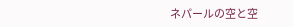ネパールの空と空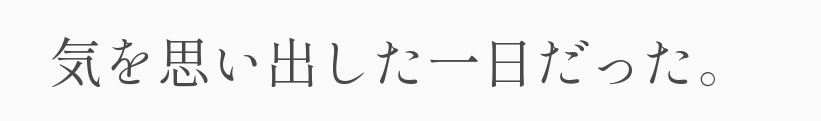気を思い出した一日だった。